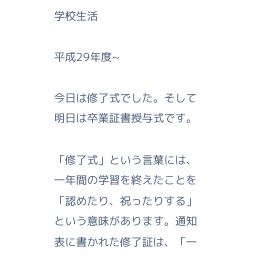学校生活

平成29年度~

今日は修了式でした。そして明日は卒業証書授与式です。

「修了式」という言葉には、一年間の学習を終えたことを「認めたり、祝ったりする」という意味があります。通知表に書かれた修了証は、「一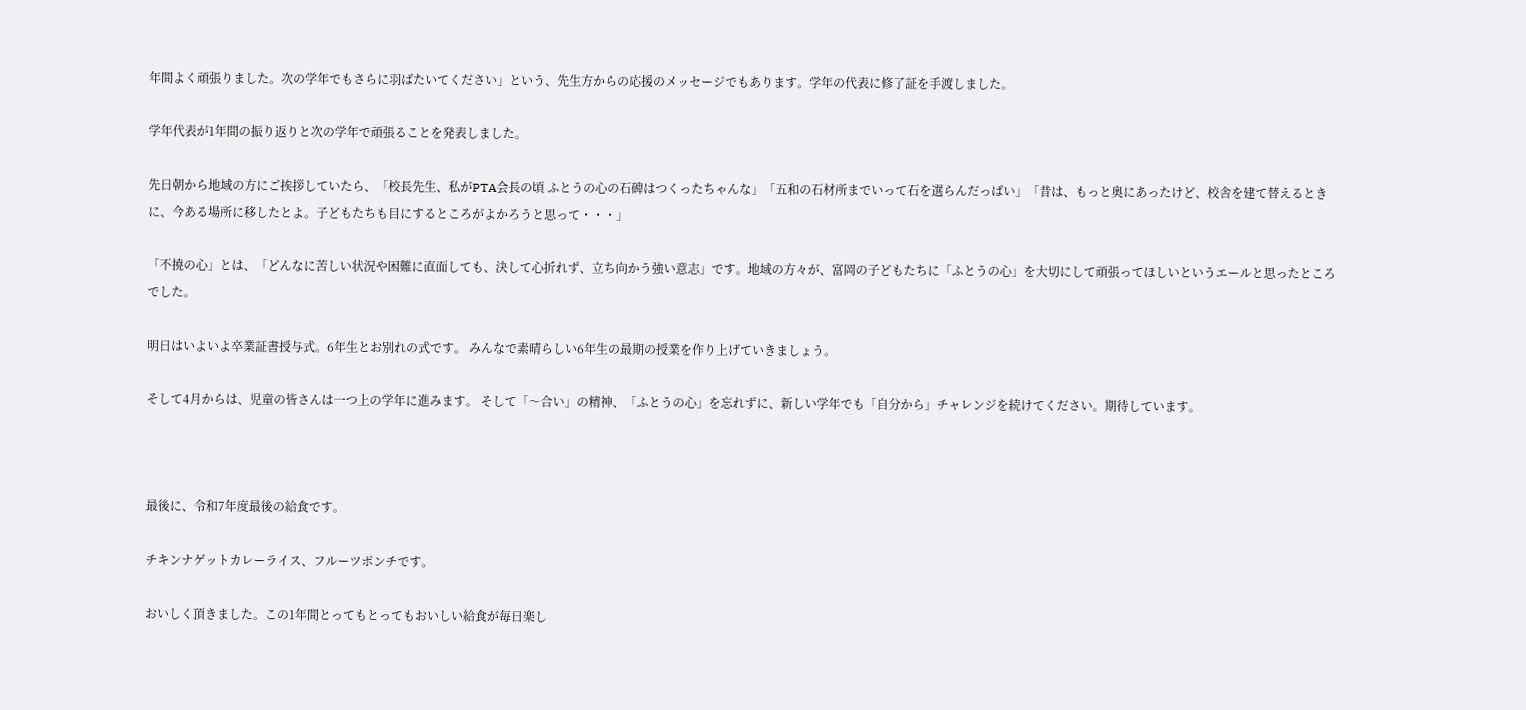年間よく頑張りました。次の学年でもさらに羽ばたいてください」という、先生方からの応援のメッセージでもあります。学年の代表に修了証を手渡しました。

学年代表が1年間の振り返りと次の学年で頑張ることを発表しました。

先日朝から地域の方にご挨拶していたら、「校長先生、私がPTA会長の頃 ふとうの心の石碑はつくったちゃんな」「五和の石材所までいって石を選らんだっぱい」「昔は、もっと奥にあったけど、校舎を建て替えるときに、今ある場所に移したとよ。子どもたちも目にするところがよかろうと思って・・・」

「不撓の心」とは、「どんなに苦しい状況や困難に直面しても、決して心折れず、立ち向かう強い意志」です。地域の方々が、富岡の子どもたちに「ふとうの心」を大切にして頑張ってほしいというエールと思ったところでした。

明日はいよいよ卒業証書授与式。6年生とお別れの式です。 みんなで素晴らしい6年生の最期の授業を作り上げていきましょう。

そして4月からは、児童の皆さんは一つ上の学年に進みます。 そして「〜合い」の精神、「ふとうの心」を忘れずに、新しい学年でも「自分から」チャレンジを続けてください。期待しています。



最後に、令和7年度最後の給食です。

チキンナゲットカレーライス、フルーツポンチです。

おいしく頂きました。この1年間とってもとってもおいしい給食が毎日楽し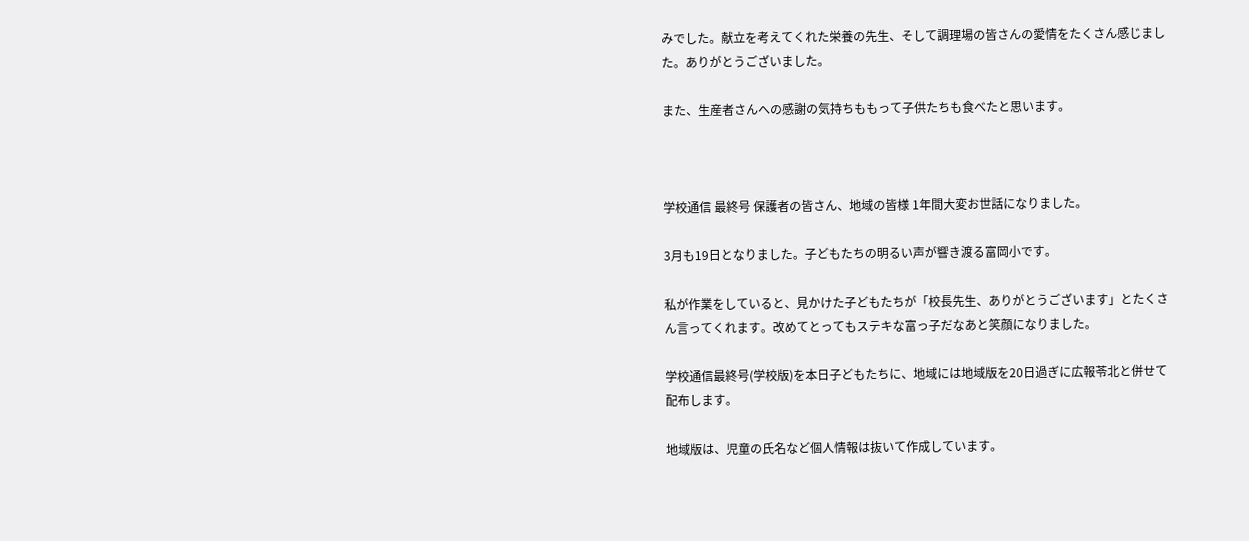みでした。献立を考えてくれた栄養の先生、そして調理場の皆さんの愛情をたくさん感じました。ありがとうございました。

また、生産者さんへの感謝の気持ちももって子供たちも食べたと思います。



学校通信 最終号 保護者の皆さん、地域の皆様 1年間大変お世話になりました。

3月も19日となりました。子どもたちの明るい声が響き渡る富岡小です。

私が作業をしていると、見かけた子どもたちが「校長先生、ありがとうございます」とたくさん言ってくれます。改めてとってもステキな富っ子だなあと笑顔になりました。

学校通信最終号(学校版)を本日子どもたちに、地域には地域版を20日過ぎに広報苓北と併せて配布します。

地域版は、児童の氏名など個人情報は抜いて作成しています。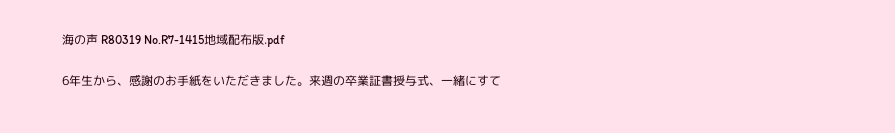海の声 R80319 No.R7-1415地域配布版.pdf

6年生から、感謝のお手紙をいただきました。来週の卒業証書授与式、一緒にすて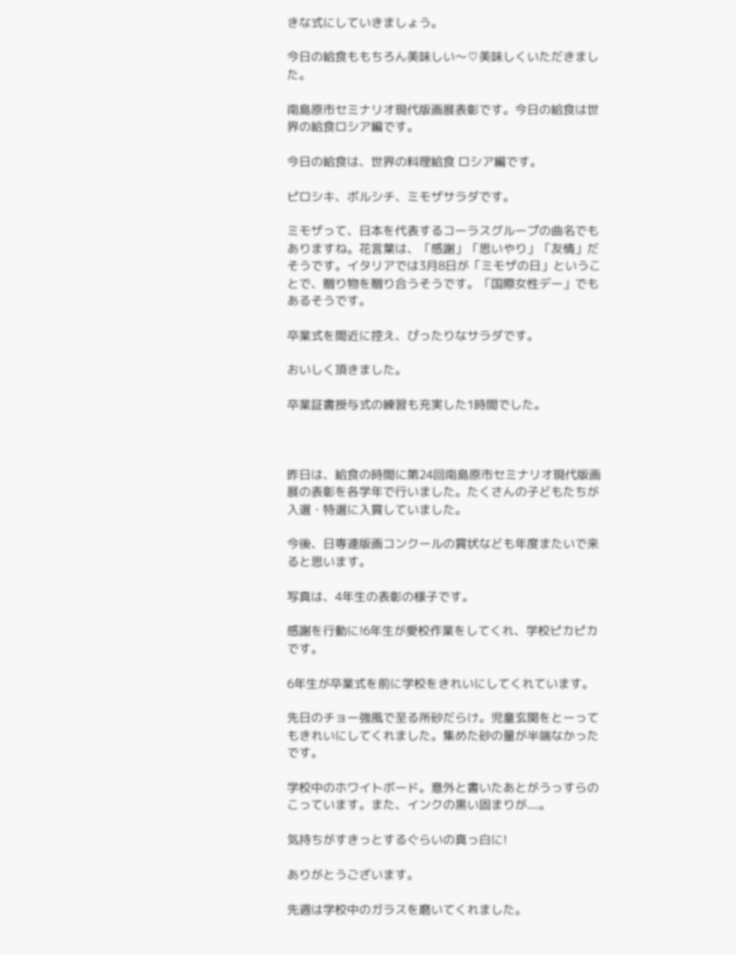きな式にしていきましょう。

今日の給食ももちろん美味しい〜♡美味しくいただきました。

南島原市セミナリオ現代版画展表彰です。今日の給食は世界の給食ロシア編です。

今日の給食は、世界の料理給食 ロシア編です。

ピロシキ、ボルシチ、ミモザサラダです。

ミモザって、日本を代表するコーラスグループの曲名でもありますね。花言葉は、「感謝」「思いやり」「友情」だそうです。イタリアでは3月8日が「ミモザの日」ということで、贈り物を贈り合うそうです。「国際女性デー」でもあるそうです。

卒業式を間近に控え、ぴったりなサラダです。

おいしく頂きました。

卒業証書授与式の練習も充実した1時間でした。



昨日は、給食の時間に第24回南島原市セミナリオ現代版画展の表彰を各学年で行いました。たくさんの子どもたちが入選・特選に入賞していました。

今後、日専連版画コンクールの賞状なども年度またいで来ると思います。

写真は、4年生の表彰の様子です。

感謝を行動に!6年生が愛校作業をしてくれ、学校ピカピカです。

6年生が卒業式を前に学校をきれいにしてくれています。

先日のチョー強風で至る所砂だらけ。児童玄関をとーってもきれいにしてくれました。集めた砂の量が半端なかったです。

学校中のホワイトボード。意外と書いたあとがうっすらのこっています。また、インクの黒い固まりが....。

気持ちがすきっとするぐらいの真っ白に!

ありがとうございます。

先週は学校中のガラスを磨いてくれました。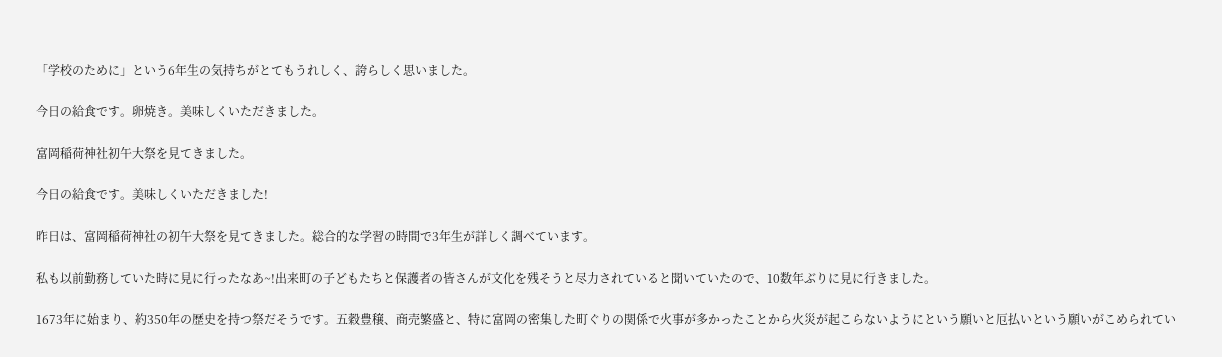「学校のために」という6年生の気持ちがとてもうれしく、誇らしく思いました。

今日の給食です。卵焼き。美味しくいただきました。

富岡稲荷神社初午大祭を見てきました。

今日の給食です。美味しくいただきました!

昨日は、富岡稲荷神社の初午大祭を見てきました。総合的な学習の時間で3年生が詳しく調べています。

私も以前勤務していた時に見に行ったなあ~!出来町の子どもたちと保護者の皆さんが文化を残そうと尽力されていると聞いていたので、10数年ぶりに見に行きました。

1673年に始まり、約350年の歴史を持つ祭だそうです。五穀豊穣、商売繁盛と、特に富岡の密集した町ぐりの関係で火事が多かったことから火災が起こらないようにという願いと厄払いという願いがこめられてい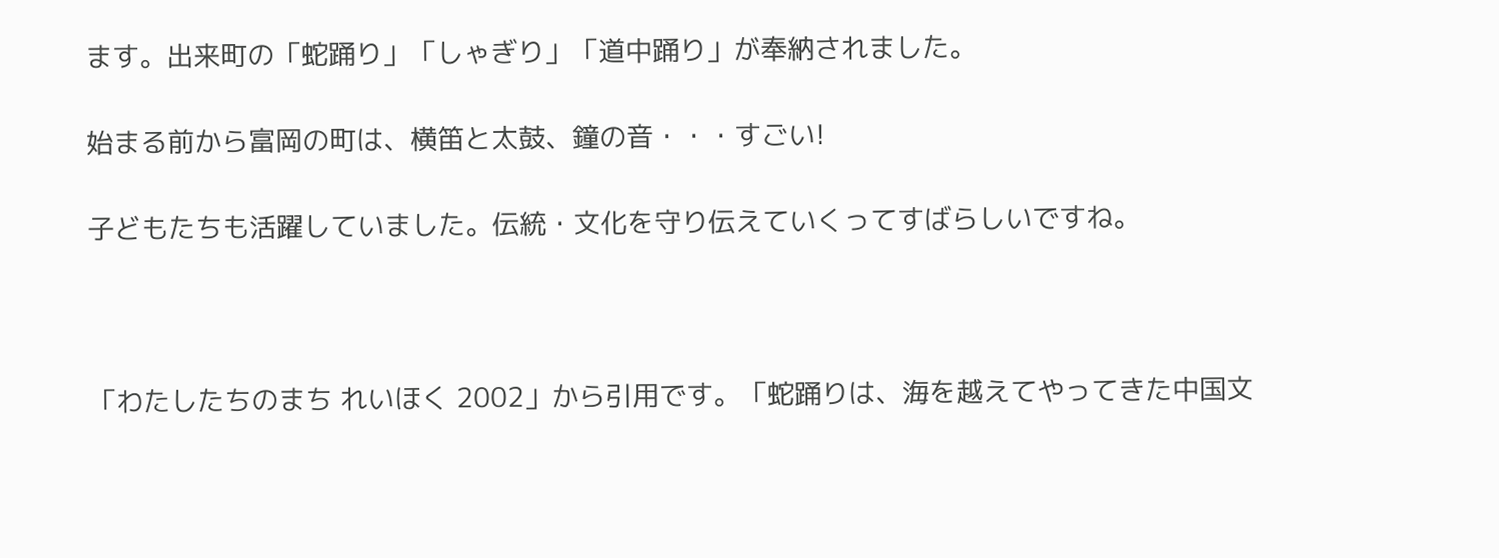ます。出来町の「蛇踊り」「しゃぎり」「道中踊り」が奉納されました。

始まる前から富岡の町は、横笛と太鼓、鐘の音・・・すごい!

子どもたちも活躍していました。伝統・文化を守り伝えていくってすばらしいですね。



「わたしたちのまち れいほく 2002」から引用です。「蛇踊りは、海を越えてやってきた中国文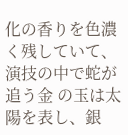化の香りを色濃く残していて、演技の中で蛇が追う金 の玉は太陽を表し、銀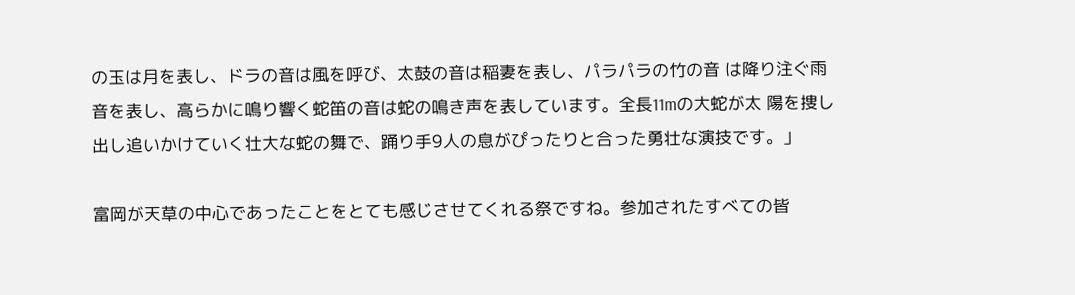の玉は月を表し、ドラの音は風を呼び、太鼓の音は稲妻を表し、パラパラの竹の音 は降り注ぐ雨音を表し、高らかに鳴り響く蛇笛の音は蛇の鳴き声を表しています。全長11mの大蛇が太 陽を捜し出し追いかけていく壮大な蛇の舞で、踊り手9人の息がぴったりと合った勇壮な演技です。」

富岡が天草の中心であったことをとても感じさせてくれる祭ですね。参加されたすべての皆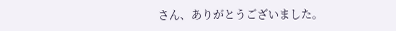さん、ありがとうございました。